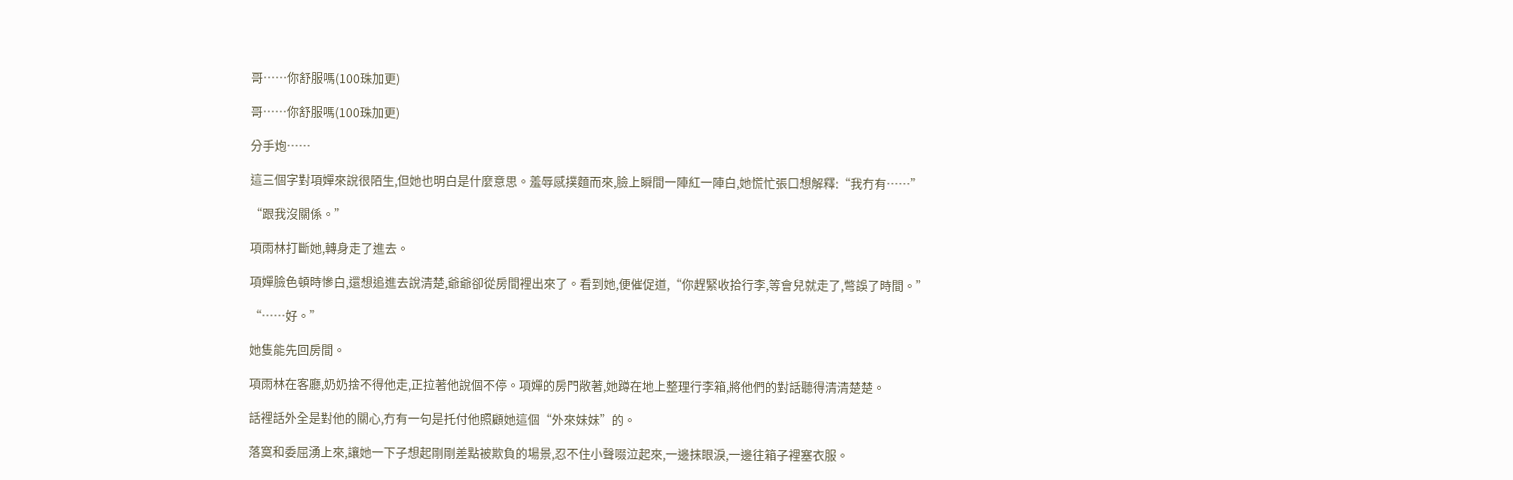哥……你舒服嗎(100珠加更)

哥……你舒服嗎(100珠加更)

分手炮……

這三個字對項嬋來說很陌生,但她也明白是什麼意思。羞辱感撲麵而來,臉上瞬間一陣紅一陣白,她慌忙張口想解釋:“我冇有……”

“跟我沒關係。”

項雨林打斷她,轉身走了進去。

項嬋臉色頓時慘白,還想追進去說清楚,爺爺卻從房間裡出來了。看到她,便催促道,“你趕緊收拾行李,等會兒就走了,彆誤了時間。”

“……好。”

她隻能先回房間。

項雨林在客廳,奶奶捨不得他走,正拉著他說個不停。項嬋的房門敞著,她蹲在地上整理行李箱,將他們的對話聽得清清楚楚。

話裡話外全是對他的關心,冇有一句是托付他照顧她這個“外來妹妹”的。

落寞和委屈湧上來,讓她一下子想起剛剛差點被欺負的場景,忍不住小聲啜泣起來,一邊抹眼淚,一邊往箱子裡塞衣服。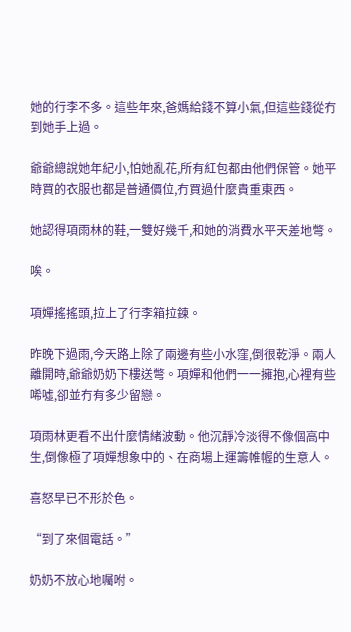她的行李不多。這些年來,爸媽給錢不算小氣,但這些錢從冇到她手上過。

爺爺總說她年紀小,怕她亂花,所有紅包都由他們保管。她平時買的衣服也都是普通價位,冇買過什麼貴重東西。

她認得項雨林的鞋,一雙好幾千,和她的消費水平天差地彆。

唉。

項嬋搖搖頭,拉上了行李箱拉鍊。

昨晚下過雨,今天路上除了兩邊有些小水窪,倒很乾淨。兩人離開時,爺爺奶奶下樓送彆。項嬋和他們一一擁抱,心裡有些唏噓,卻並冇有多少留戀。

項雨林更看不出什麼情緒波動。他沉靜冷淡得不像個高中生,倒像極了項嬋想象中的、在商場上運籌帷幄的生意人。

喜怒早已不形於色。

“到了來個電話。”

奶奶不放心地囑咐。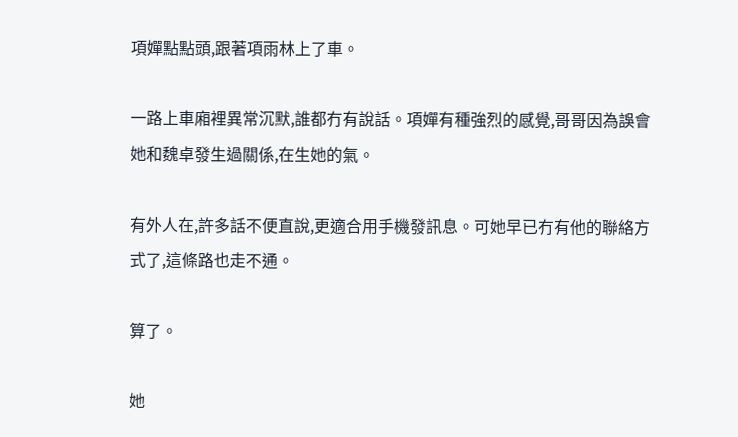項嬋點點頭,跟著項雨林上了車。

一路上車廂裡異常沉默,誰都冇有說話。項嬋有種強烈的感覺,哥哥因為誤會她和魏卓發生過關係,在生她的氣。

有外人在,許多話不便直說,更適合用手機發訊息。可她早已冇有他的聯絡方式了,這條路也走不通。

算了。

她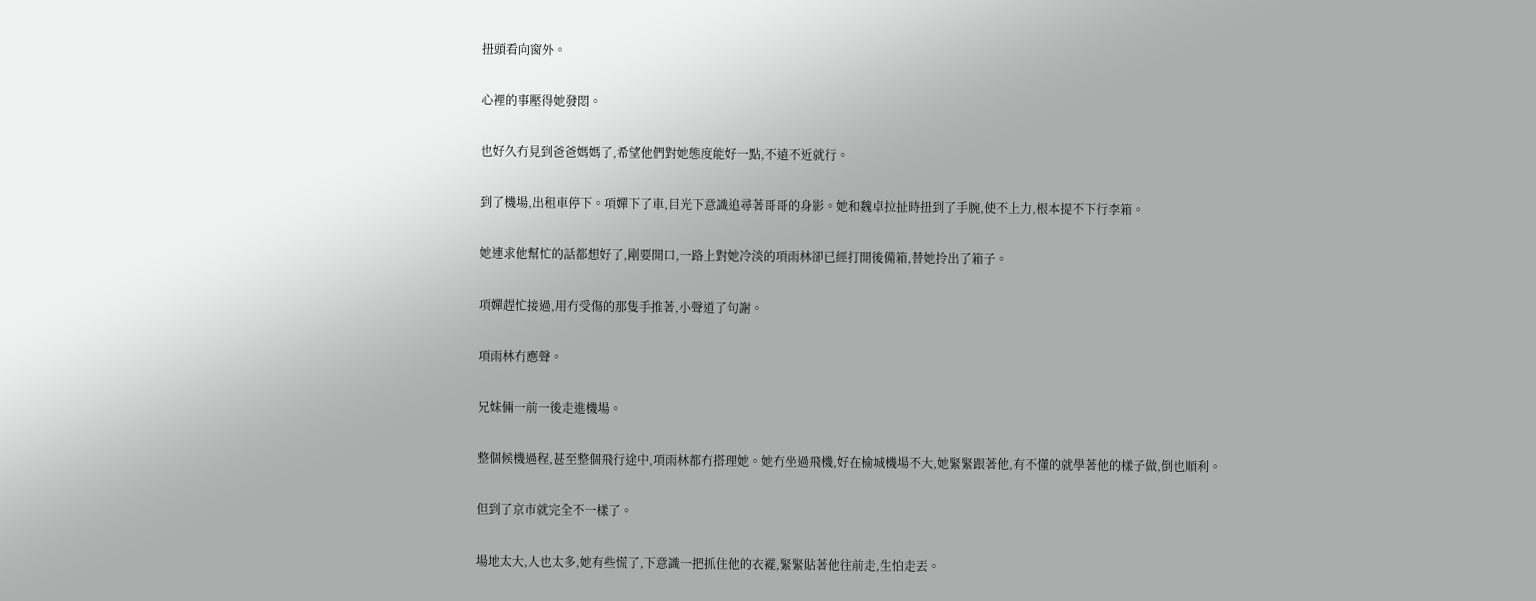扭頭看向窗外。

心裡的事壓得她發悶。

也好久冇見到爸爸媽媽了,希望他們對她態度能好一點,不遠不近就行。

到了機場,出租車停下。項嬋下了車,目光下意識追尋著哥哥的身影。她和魏卓拉扯時扭到了手腕,使不上力,根本提不下行李箱。

她連求他幫忙的話都想好了,剛要開口,一路上對她冷淡的項雨林卻已經打開後備箱,替她拎出了箱子。

項嬋趕忙接過,用冇受傷的那隻手推著,小聲道了句謝。

項雨林冇應聲。

兄妹倆一前一後走進機場。

整個候機過程,甚至整個飛行途中,項雨林都冇搭理她。她冇坐過飛機,好在榆城機場不大,她緊緊跟著他,有不懂的就學著他的樣子做,倒也順利。

但到了京市就完全不一樣了。

場地太大,人也太多,她有些慌了,下意識一把抓住他的衣襬,緊緊貼著他往前走,生怕走丟。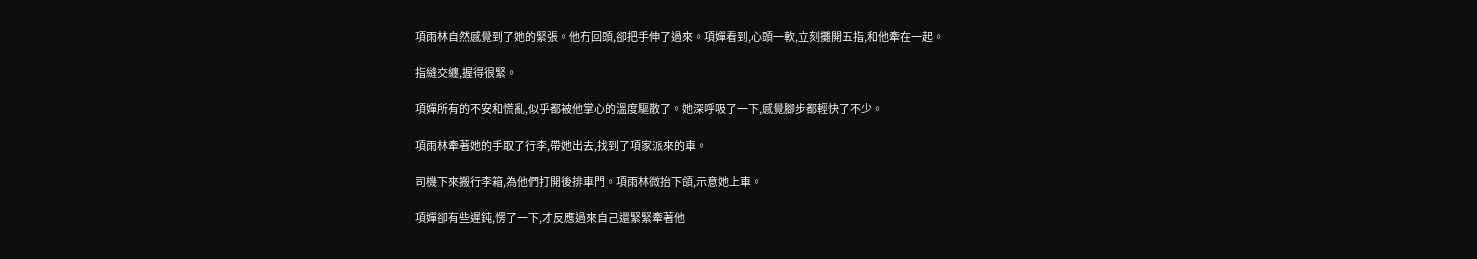項雨林自然感覺到了她的緊張。他冇回頭,卻把手伸了過來。項嬋看到,心頭一軟,立刻攤開五指,和他牽在一起。

指縫交纏,握得很緊。

項嬋所有的不安和慌亂,似乎都被他掌心的溫度驅散了。她深呼吸了一下,感覺腳步都輕快了不少。

項雨林牽著她的手取了行李,帶她出去,找到了項家派來的車。

司機下來搬行李箱,為他們打開後排車門。項雨林微抬下頜,示意她上車。

項嬋卻有些遲鈍,愣了一下,才反應過來自己還緊緊牽著他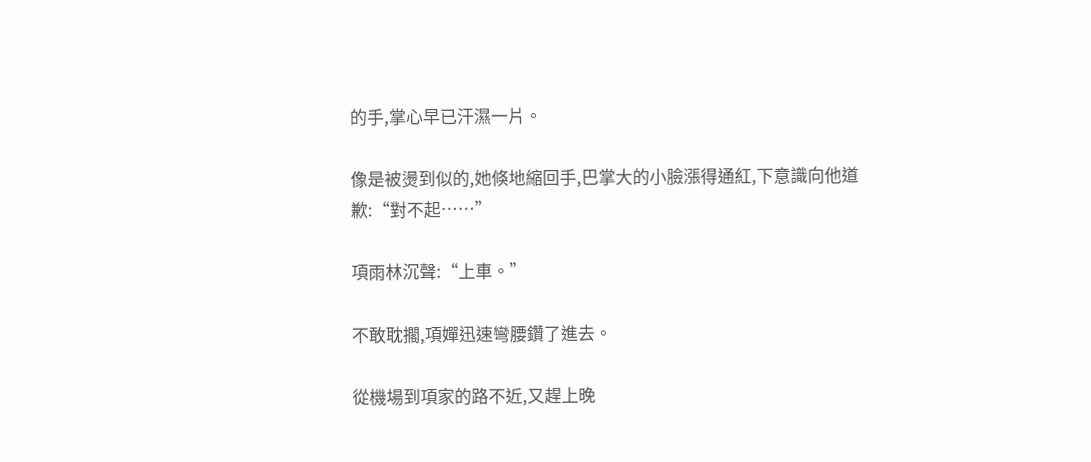的手,掌心早已汗濕一片。

像是被燙到似的,她倏地縮回手,巴掌大的小臉漲得通紅,下意識向他道歉:“對不起……”

項雨林沉聲:“上車。”

不敢耽擱,項嬋迅速彎腰鑽了進去。

從機場到項家的路不近,又趕上晚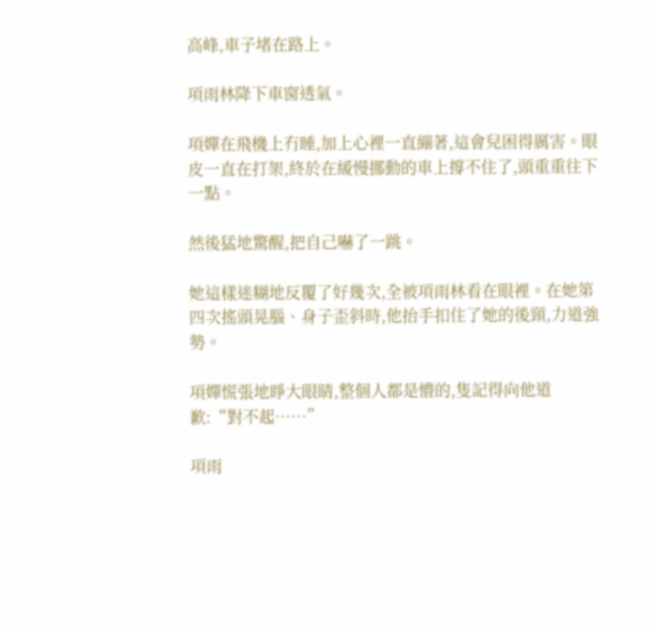高峰,車子堵在路上。

項雨林降下車窗透氣。

項嬋在飛機上冇睡,加上心裡一直繃著,這會兒困得厲害。眼皮一直在打架,終於在緩慢挪動的車上撐不住了,頭重重往下一點。

然後猛地驚醒,把自己嚇了一跳。

她這樣迷糊地反覆了好幾次,全被項雨林看在眼裡。在她第四次搖頭晃腦、身子歪斜時,他抬手扣住了她的後頸,力道強勢。

項嬋慌張地睜大眼睛,整個人都是懵的,隻記得向他道歉:“對不起……”

項雨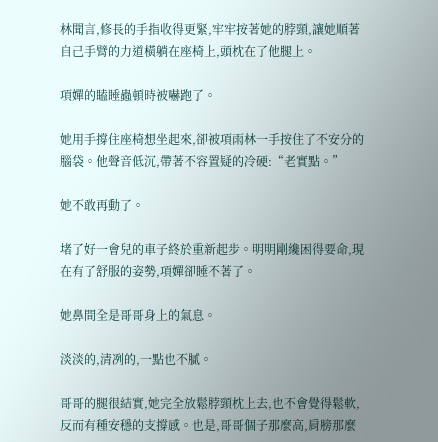林聞言,修長的手指收得更緊,牢牢按著她的脖頸,讓她順著自己手臂的力道橫躺在座椅上,頭枕在了他腿上。

項嬋的瞌睡蟲頓時被嚇跑了。

她用手撐住座椅想坐起來,卻被項雨林一手按住了不安分的腦袋。他聲音低沉,帶著不容置疑的冷硬:“老實點。”

她不敢再動了。

堵了好一會兒的車子終於重新起步。明明剛纔困得要命,現在有了舒服的姿勢,項嬋卻睡不著了。

她鼻間全是哥哥身上的氣息。

淡淡的,清冽的,一點也不膩。

哥哥的腿很結實,她完全放鬆脖頸枕上去,也不會覺得鬆軟,反而有種安穩的支撐感。也是,哥哥個子那麼高,肩膀那麼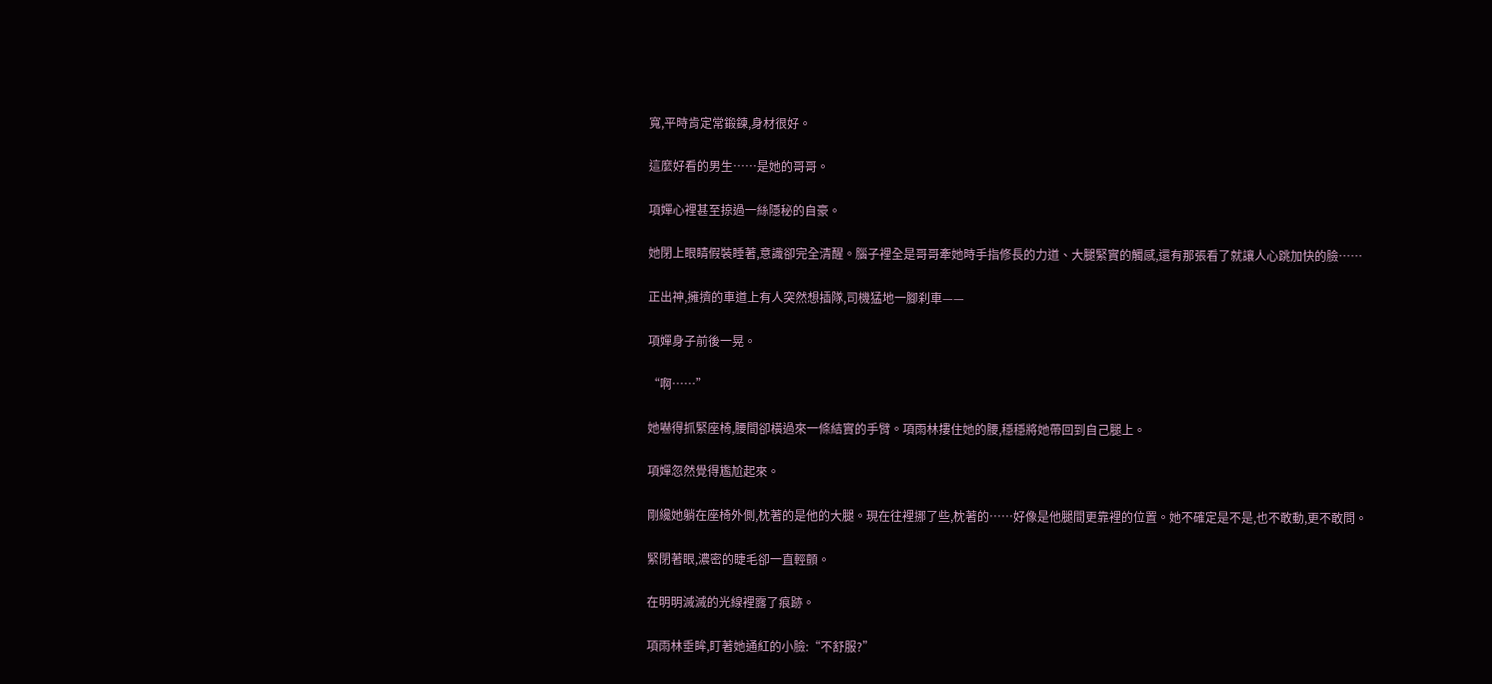寬,平時肯定常鍛鍊,身材很好。

這麼好看的男生……是她的哥哥。

項嬋心裡甚至掠過一絲隱秘的自豪。

她閉上眼睛假裝睡著,意識卻完全清醒。腦子裡全是哥哥牽她時手指修長的力道、大腿緊實的觸感,還有那張看了就讓人心跳加快的臉……

正出神,擁擠的車道上有人突然想插隊,司機猛地一腳刹車——

項嬋身子前後一晃。

“啊……”

她嚇得抓緊座椅,腰間卻橫過來一條結實的手臂。項雨林摟住她的腰,穩穩將她帶回到自己腿上。

項嬋忽然覺得尷尬起來。

剛纔她躺在座椅外側,枕著的是他的大腿。現在往裡挪了些,枕著的……好像是他腿間更靠裡的位置。她不確定是不是,也不敢動,更不敢問。

緊閉著眼,濃密的睫毛卻一直輕顫。

在明明滅滅的光線裡露了痕跡。

項雨林垂眸,盯著她通紅的小臉:“不舒服?”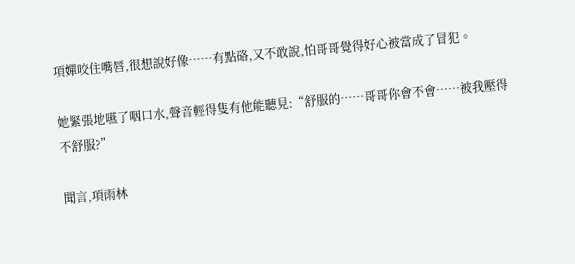項嬋咬住嘴唇,很想說好像……有點硌,又不敢說,怕哥哥覺得好心被當成了冒犯。

她緊張地嚥了咽口水,聲音輕得隻有他能聽見:“舒服的……哥哥你會不會……被我壓得不舒服?”

聞言,項雨林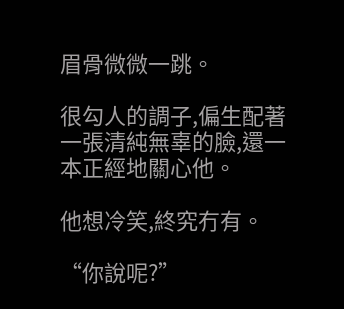眉骨微微一跳。

很勾人的調子,偏生配著一張清純無辜的臉,還一本正經地關心他。

他想冷笑,終究冇有。

“你說呢?”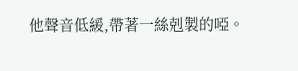他聲音低緩,帶著一絲剋製的啞。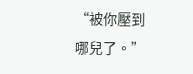“被你壓到哪兒了。”